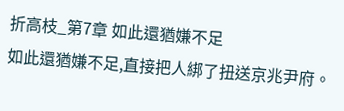折高枝_第7章 如此還猶嫌不足
如此還猶嫌不足,直接把人綁了扭送京兆尹府。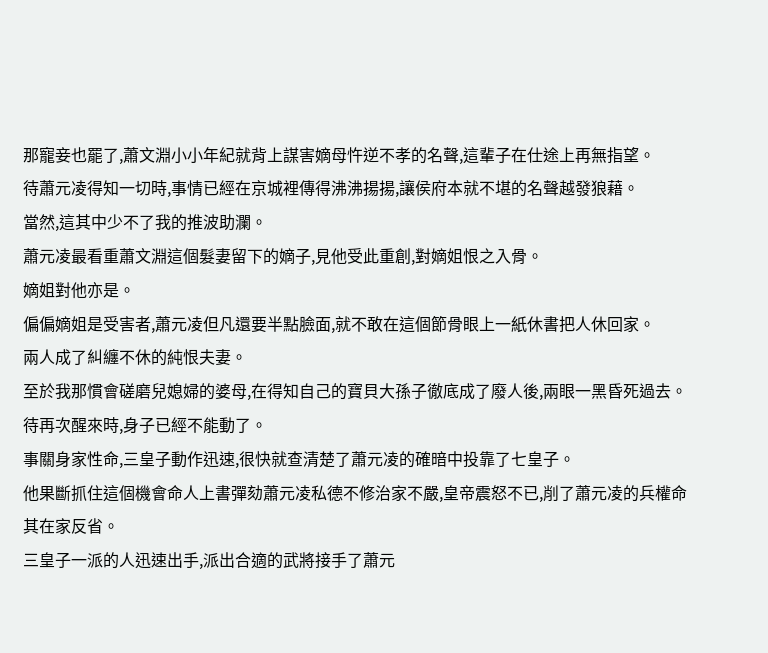那寵妾也罷了,蕭文淵小小年紀就背上謀害嫡母忤逆不孝的名聲,這輩子在仕途上再無指望。
待蕭元凌得知一切時,事情已經在京城裡傳得沸沸揚揚,讓侯府本就不堪的名聲越發狼藉。
當然,這其中少不了我的推波助瀾。
蕭元凌最看重蕭文淵這個髮妻留下的嫡子,見他受此重創,對嫡姐恨之入骨。
嫡姐對他亦是。
偏偏嫡姐是受害者,蕭元凌但凡還要半點臉面,就不敢在這個節骨眼上一紙休書把人休回家。
兩人成了糾纏不休的純恨夫妻。
至於我那慣會磋磨兒媳婦的婆母,在得知自己的寶貝大孫子徹底成了廢人後,兩眼一黑昏死過去。
待再次醒來時,身子已經不能動了。
事關身家性命,三皇子動作迅速,很快就查清楚了蕭元凌的確暗中投靠了七皇子。
他果斷抓住這個機會命人上書彈劾蕭元凌私德不修治家不嚴,皇帝震怒不已,削了蕭元凌的兵權命其在家反省。
三皇子一派的人迅速出手,派出合適的武將接手了蕭元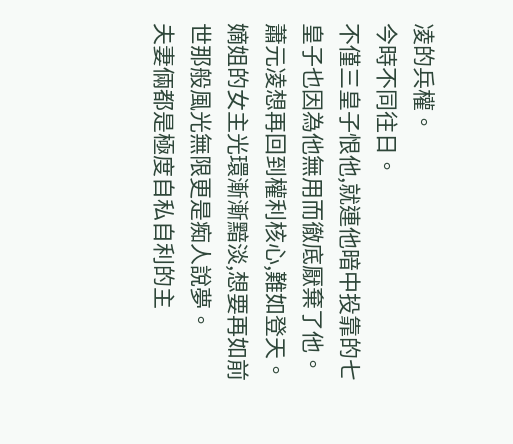凌的兵權。
今時不同往日。
不僅三皇子恨他,就連他暗中投靠的七皇子也因為他無用而徹底厭棄了他。
蕭元凌想再回到權利核心,難如登天。
嫡姐的女主光環漸漸黯淡,想要再如前世那般風光無限更是痴人說夢。
夫妻倆都是極度自私自利的主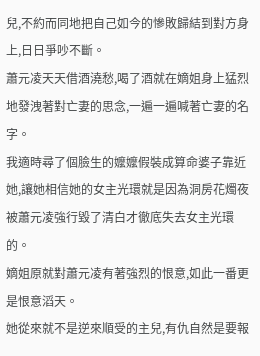兒,不約而同地把自己如今的慘敗歸結到對方身上,日日爭吵不斷。
蕭元凌天天借酒澆愁,喝了酒就在嫡姐身上猛烈地發洩著對亡妻的思念,一遍一遍喊著亡妻的名字。
我適時尋了個臉生的嬤嬤假裝成算命婆子靠近她,讓她相信她的女主光環就是因為洞房花燭夜被蕭元凌強行毀了清白才徹底失去女主光環的。
嫡姐原就對蕭元凌有著強烈的恨意,如此一番更是恨意滔天。
她從來就不是逆來順受的主兒,有仇自然是要報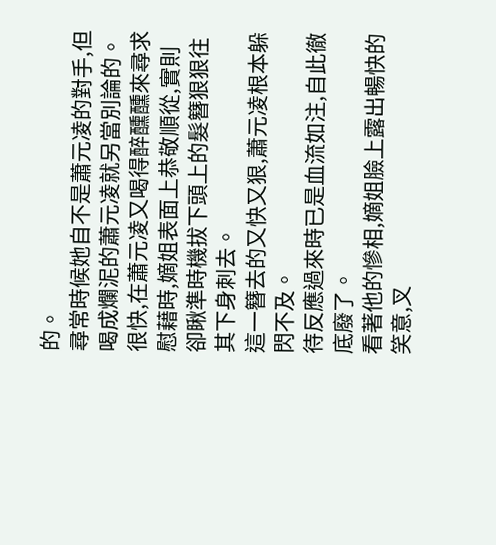的。
尋常時候她自不是蕭元凌的對手,但喝成爛泥的蕭元凌就另當別論的。
很快,在蕭元凌又喝得醉醺醺來尋求慰藉時,嫡姐表面上恭敬順從,實則卻瞅準時機拔下頭上的髮簪狠狠往其下身刺去。
這一簪去的又快又狠,蕭元凌根本躲閃不及。
待反應過來時已是血流如注,自此徹底廢了。
看著他的慘相,嫡姐臉上露出暢快的笑意,叉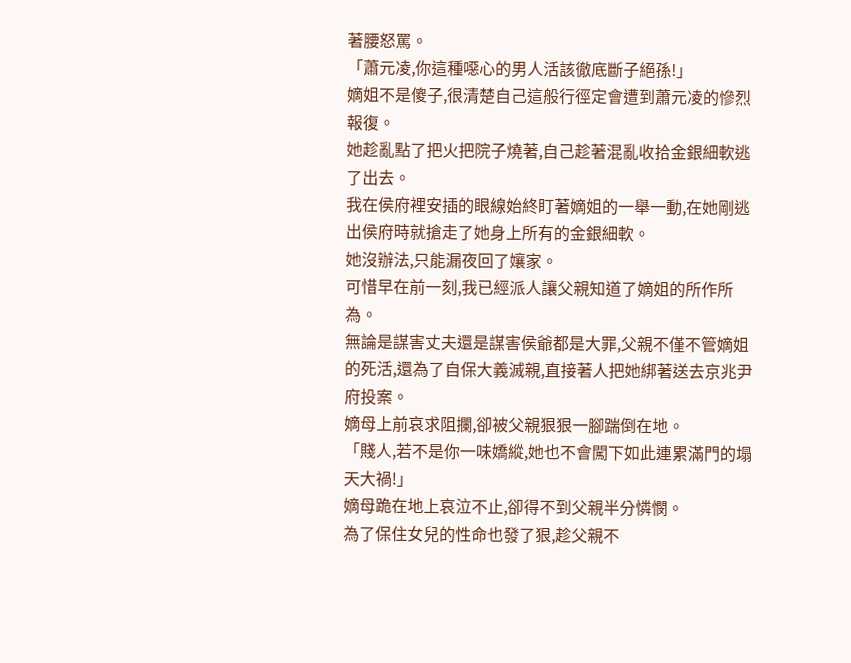著腰怒罵。
「蕭元凌,你這種噁心的男人活該徹底斷子絕孫!」
嫡姐不是傻子,很清楚自己這般行徑定會遭到蕭元凌的慘烈報復。
她趁亂點了把火把院子燒著,自己趁著混亂收拾金銀細軟逃了出去。
我在侯府裡安插的眼線始終盯著嫡姐的一舉一動,在她剛逃出侯府時就搶走了她身上所有的金銀細軟。
她沒辦法,只能漏夜回了孃家。
可惜早在前一刻,我已經派人讓父親知道了嫡姐的所作所為。
無論是謀害丈夫還是謀害侯爺都是大罪,父親不僅不管嫡姐的死活,還為了自保大義滅親,直接著人把她綁著送去京兆尹府投案。
嫡母上前哀求阻攔,卻被父親狠狠一腳踹倒在地。
「賤人,若不是你一味嬌縱,她也不會闖下如此連累滿門的塌天大禍!」
嫡母跪在地上哀泣不止,卻得不到父親半分憐憫。
為了保住女兒的性命也發了狠,趁父親不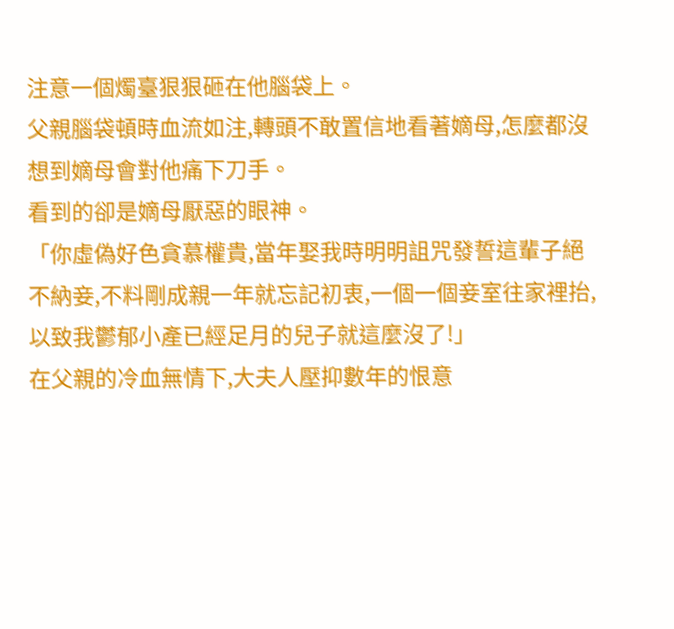注意一個燭臺狠狠砸在他腦袋上。
父親腦袋頓時血流如注,轉頭不敢置信地看著嫡母,怎麼都沒想到嫡母會對他痛下刀手。
看到的卻是嫡母厭惡的眼神。
「你虛偽好色貪慕權貴,當年娶我時明明詛咒發誓這輩子絕不納妾,不料剛成親一年就忘記初衷,一個一個妾室往家裡抬,以致我鬱郁小產已經足月的兒子就這麼沒了!」
在父親的冷血無情下,大夫人壓抑數年的恨意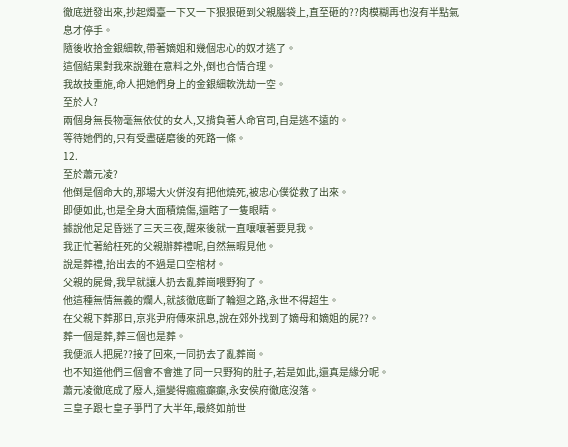徹底迸發出來,抄起燭臺一下又一下狠狠砸到父親腦袋上,直至砸的??肉模糊再也沒有半點氣息才停手。
隨後收拾金銀細軟,帶著嫡姐和幾個忠心的奴才逃了。
這個結果對我來說雖在意料之外,倒也合情合理。
我故技重施,命人把她們身上的金銀細軟洗劫一空。
至於人?
兩個身無長物毫無依仗的女人,又揹負著人命官司,自是逃不遠的。
等待她們的,只有受盡磋磨後的死路一條。
12.
至於蕭元凌?
他倒是個命大的,那場大火併沒有把他燒死,被忠心僕從救了出來。
即便如此,也是全身大面積燒傷,還瞎了一隻眼睛。
據說他足足昏迷了三天三夜,醒來後就一直嚷嚷著要見我。
我正忙著給枉死的父親辦葬禮呢,自然無暇見他。
說是葬禮,抬出去的不過是口空棺材。
父親的屍骨,我早就讓人扔去亂葬崗喂野狗了。
他這種無情無義的爛人,就該徹底斷了輪迴之路,永世不得超生。
在父親下葬那日,京兆尹府傳來訊息,說在郊外找到了嫡母和嫡姐的屍??。
葬一個是葬,葬三個也是葬。
我便派人把屍??接了回來,一同扔去了亂葬崗。
也不知道他們三個會不會進了同一只野狗的肚子,若是如此,還真是緣分呢。
蕭元凌徹底成了廢人,還變得瘋瘋癲癲,永安侯府徹底沒落。
三皇子跟七皇子爭鬥了大半年,最終如前世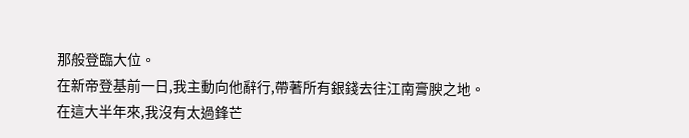那般登臨大位。
在新帝登基前一日,我主動向他辭行,帶著所有銀錢去往江南膏腴之地。
在這大半年來,我沒有太過鋒芒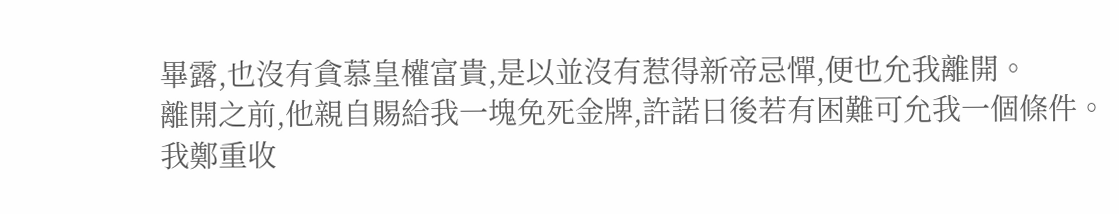畢露,也沒有貪慕皇權富貴,是以並沒有惹得新帝忌憚,便也允我離開。
離開之前,他親自賜給我一塊免死金牌,許諾日後若有困難可允我一個條件。
我鄭重收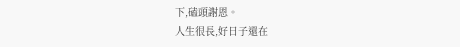下,磕頭謝恩。
人生很長,好日子還在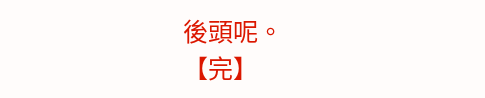後頭呢。
【完】